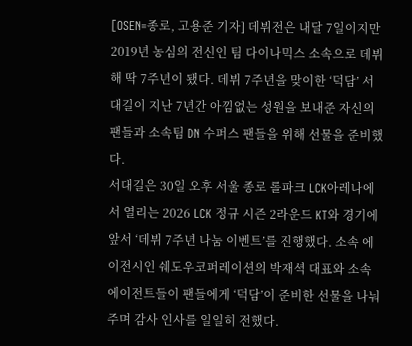[OSEN=종로, 고용준 기자] 데뷔전은 내달 7일이지만 2019년 농심의 전신인 팀 다이나믹스 소속으로 데뷔해 딱 7주년이 됐다. 데뷔 7주년을 맞이한 ‘덕담’ 서대길이 지난 7년간 아낌없는 성원을 보내준 자신의 팬들과 소속팀 DN 수퍼스 팬들을 위해 선물을 준비했다.
서대길은 30일 오후 서울 종로 롤파크 LCK아레나에서 열리는 2026 LCK 정규 시즌 2라운드 KT와 경기에 앞서 ‘데뷔 7주년 나눔 이벤트’를 진행했다. 소속 에이전시인 쉐도우코퍼레이션의 박재셕 대표와 소속 에이전트들이 팬들에게 ‘덕담’이 준비한 선물을 나눠주며 감사 인사를 일일히 전했다.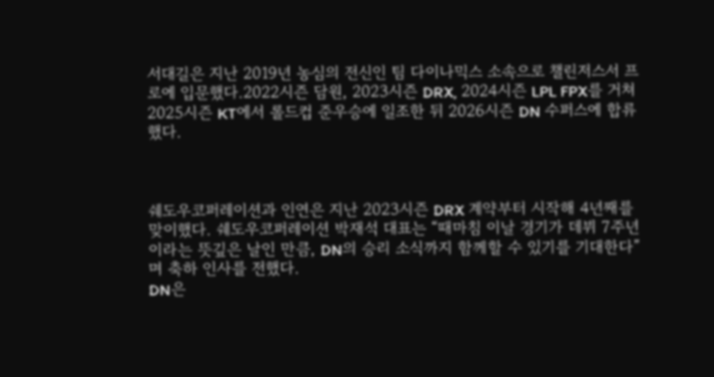서대길은 지난 2019년 농심의 전신인 팀 다이나믹스 소속으로 챌린저스서 프로에 입문했다.2022시즌 담원, 2023시즌 DRX, 2024시즌 LPL FPX를 거쳐 2025시즌 KT에서 롤드컵 준우승에 일조한 뒤 2026시즌 DN 수퍼스에 합류했다.



쉐도우코퍼레이션과 인연은 지난 2023시즌 DRX 계약부터 시작해 4년째를 맞이했다. 쉐도우코퍼레이션 박재석 대표는 “때마침 이날 경기가 데뷔 7주년이라는 뜻깊은 날인 만큼, DN의 승리 소식까지 함께할 수 있기를 기대한다”며 축하 인사를 전했다.
DN은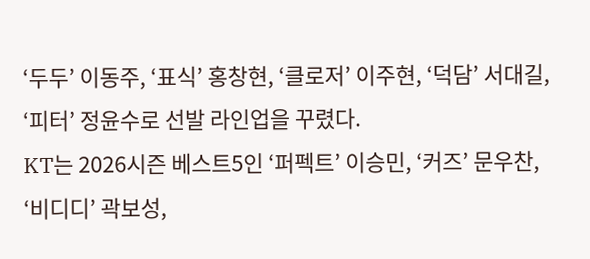‘두두’ 이동주, ‘표식’ 홍창현, ‘클로저’ 이주현, ‘덕담’ 서대길, ‘피터’ 정윤수로 선발 라인업을 꾸렸다.
KT는 2026시즌 베스트5인 ‘퍼펙트’ 이승민, ‘커즈’ 문우찬, ‘비디디’ 곽보성,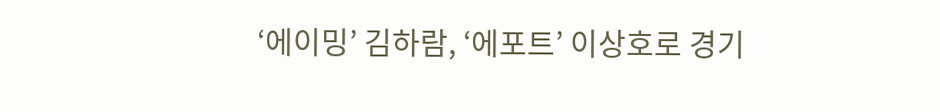‘에이밍’ 김하람, ‘에포트’ 이상호로 경기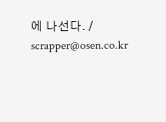에 나선다. / scrapper@osen.co.kr